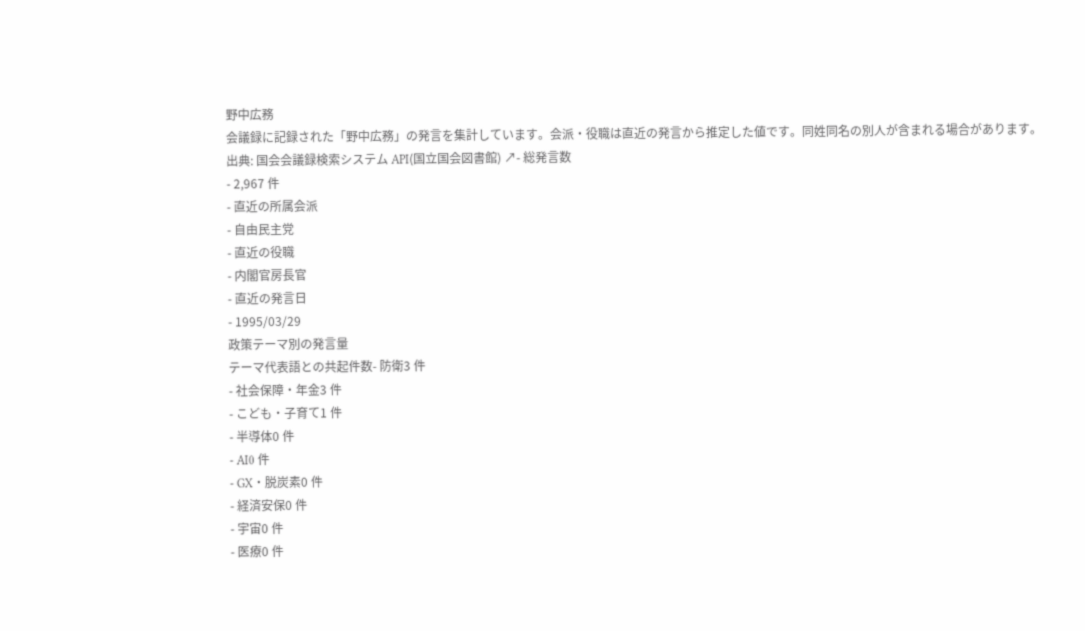野中広務
会議録に記録された「野中広務」の発言を集計しています。会派・役職は直近の発言から推定した値です。同姓同名の別人が含まれる場合があります。
出典: 国会会議録検索システム API(国立国会図書館) ↗- 総発言数
- 2,967 件
- 直近の所属会派
- 自由民主党
- 直近の役職
- 内閣官房長官
- 直近の発言日
- 1995/03/29
政策テーマ別の発言量
テーマ代表語との共起件数- 防衛3 件
- 社会保障・年金3 件
- こども・子育て1 件
- 半導体0 件
- AI0 件
- GX・脱炭素0 件
- 経済安保0 件
- 宇宙0 件
- 医療0 件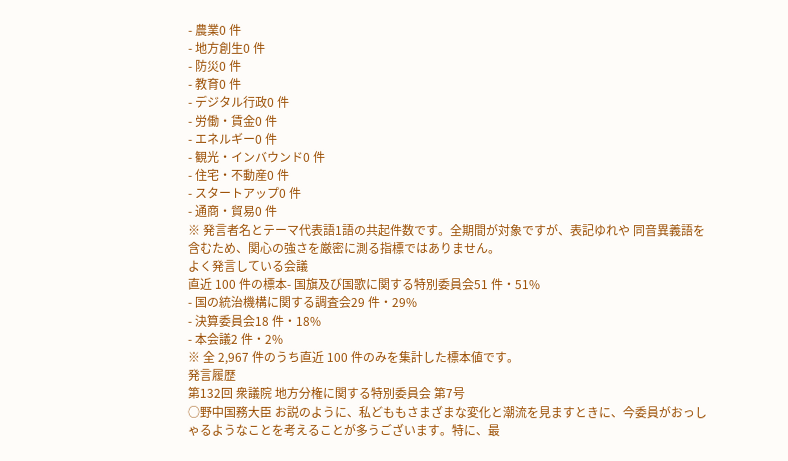- 農業0 件
- 地方創生0 件
- 防災0 件
- 教育0 件
- デジタル行政0 件
- 労働・賃金0 件
- エネルギー0 件
- 観光・インバウンド0 件
- 住宅・不動産0 件
- スタートアップ0 件
- 通商・貿易0 件
※ 発言者名とテーマ代表語1語の共起件数です。全期間が対象ですが、表記ゆれや 同音異義語を含むため、関心の強さを厳密に測る指標ではありません。
よく発言している会議
直近 100 件の標本- 国旗及び国歌に関する特別委員会51 件・51%
- 国の統治機構に関する調査会29 件・29%
- 決算委員会18 件・18%
- 本会議2 件・2%
※ 全 2,967 件のうち直近 100 件のみを集計した標本値です。
発言履歴
第132回 衆議院 地方分権に関する特別委員会 第7号
○野中国務大臣 お説のように、私どももさまざまな変化と潮流を見ますときに、今委員がおっしゃるようなことを考えることが多うございます。特に、最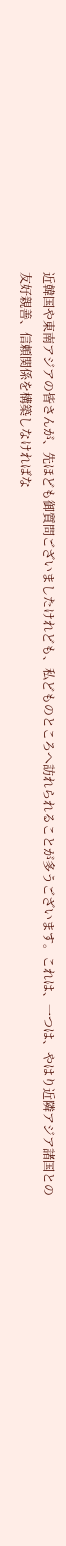近韓国や東南アジアの皆さんが、先ほども御質問ございましたけれども、私どものところへ訪れられることが多うございます。これは、一つは、やはり近隣アジア諸国との友好親善、信頼関係を構築しなければな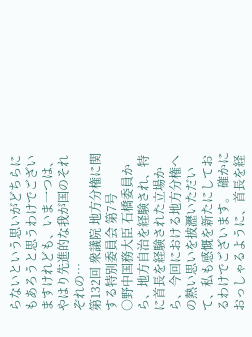らないという思いがどちらにもあろうと思うわけでございますけれども、いま一つは、やはり先進的な我が国のそれぞれの…
第132回 衆議院 地方分権に関する特別委員会 第7号
○野中国務大臣 石橋委員から、地方自治を経験され、特に首長を経験された立場から、今回における地方分権への熱い思いを披瀝いただいて、私も感慨を新たにしておるわけでございます。 確かにおっしゃるように、首長を経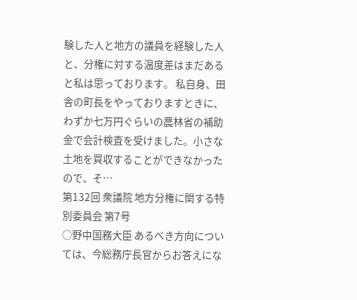験した人と地方の議員を経験した人と、分権に対する温度差はまだあると私は思っております。 私自身、田舎の町長をやっておりますときに、わずか七万円ぐらいの農林省の補助金で会計検査を受けました。小さな土地を買収することができなかったので、そ…
第132回 衆議院 地方分権に関する特別委員会 第7号
○野中国務大臣 あるべき方向については、今総務庁長官からお答えにな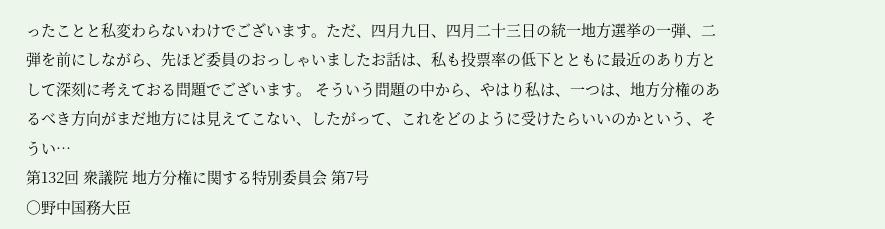ったことと私変わらないわけでございます。ただ、四月九日、四月二十三日の統一地方選挙の一弾、二弾を前にしながら、先ほど委員のおっしゃいましたお話は、私も投票率の低下とともに最近のあり方として深刻に考えておる問題でございます。 そういう問題の中から、やはり私は、一つは、地方分権のあるべき方向がまだ地方には見えてこない、したがって、これをどのように受けたらいいのかという、そうい…
第132回 衆議院 地方分権に関する特別委員会 第7号
○野中国務大臣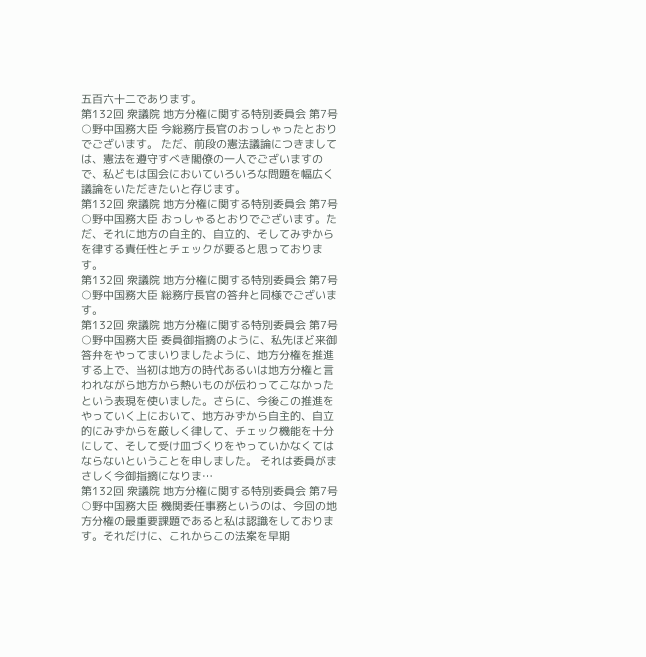五百六十二であります。
第132回 衆議院 地方分権に関する特別委員会 第7号
○野中国務大臣 今総務庁長官のおっしゃったとおりでございます。 ただ、前段の憲法議論につきましては、憲法を遵守すべき閣僚の一人でございますので、私どもは国会においていろいろな問題を幅広く議論をいただきたいと存じます。
第132回 衆議院 地方分権に関する特別委員会 第7号
○野中国務大臣 おっしゃるとおりでございます。ただ、それに地方の自主的、自立的、そしてみずからを律する責任性とチェックが要ると思っております。
第132回 衆議院 地方分権に関する特別委員会 第7号
○野中国務大臣 総務庁長官の答弁と同様でございます。
第132回 衆議院 地方分権に関する特別委員会 第7号
○野中国務大臣 委員御指摘のように、私先ほど来御答弁をやってまいりましたように、地方分権を推進する上で、当初は地方の時代あるいは地方分権と言われながら地方から熱いものが伝わってこなかったという表現を使いました。さらに、今後この推進をやっていく上において、地方みずから自主的、自立的にみずからを厳しく律して、チェック機能を十分にして、そして受け皿づくりをやっていかなくてはならないということを申しました。 それは委員がまさしく今御指摘になりま…
第132回 衆議院 地方分権に関する特別委員会 第7号
○野中国務大臣 機関委任事務というのは、今回の地方分権の最重要課題であると私は認識をしております。それだけに、これからこの法案を早期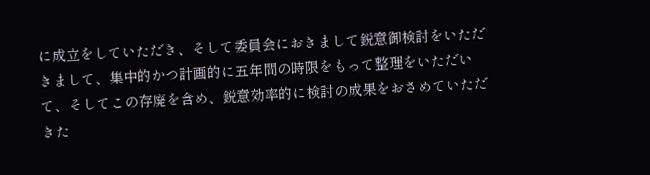に成立をしていただき、そして委員会におきまして鋭意御検討をいただきまして、集中的かつ計画的に五年間の時限をもって整理をいただいて、そしてこの存廃を含め、鋭意効率的に検討の成果をおさめていただきた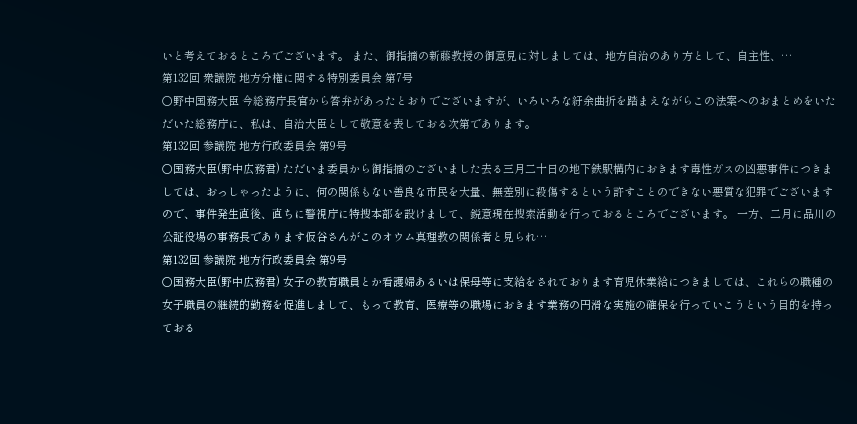いと考えておるところでございます。 また、御指摘の新藤教授の御意見に対しましては、地方自治のあり方として、自主性、…
第132回 衆議院 地方分権に関する特別委員会 第7号
○野中国務大臣 今総務庁長官から答弁があったとおりでございますが、いろいろな紆余曲折を踏まえながらこの法案へのおまとめをいただいた総務庁に、私は、自治大臣として敬意を表しておる次第であります。
第132回 参議院 地方行政委員会 第9号
○国務大臣(野中広務君) ただいま委員から御指摘のございました去る三月二十日の地下鉄駅構内におきます毒性ガスの凶悪事件につきましては、おっしゃったように、何の関係もない善良な市民を大量、無差別に殺傷するという許すことのできない悪質な犯罪でございますので、事件発生直後、直ちに警視庁に特捜本部を設けまして、鋭意現在捜索活動を行っておるところでございます。 一方、二月に品川の公証役場の事務長であります仮谷さんがこのオウム真理教の関係者と見られ…
第132回 参議院 地方行政委員会 第9号
○国務大臣(野中広務君) 女子の教育職員とか看護婦あるいは保母等に支給をされております育児休業給につきましては、これらの職種の女子職員の継続的勤務を促進しまして、もって教育、医療等の職場におきます業務の円滑な実施の確保を行っていこうという目的を持っておる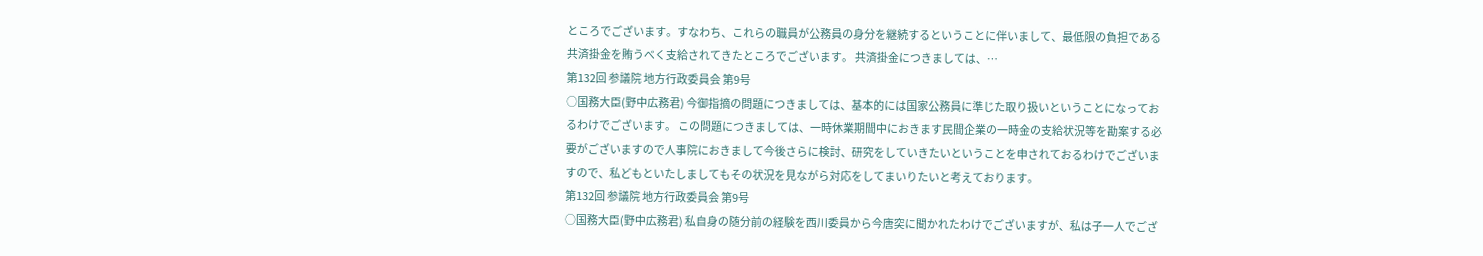ところでございます。すなわち、これらの職員が公務員の身分を継続するということに伴いまして、最低限の負担である共済掛金を賄うべく支給されてきたところでございます。 共済掛金につきましては、…
第132回 参議院 地方行政委員会 第9号
○国務大臣(野中広務君) 今御指摘の問題につきましては、基本的には国家公務員に準じた取り扱いということになっておるわけでございます。 この問題につきましては、一時休業期間中におきます民間企業の一時金の支給状況等を勘案する必要がございますので人事院におきまして今後さらに検討、研究をしていきたいということを申されておるわけでございますので、私どもといたしましてもその状況を見ながら対応をしてまいりたいと考えております。
第132回 参議院 地方行政委員会 第9号
○国務大臣(野中広務君) 私自身の随分前の経験を西川委員から今唐突に聞かれたわけでございますが、私は子一人でござ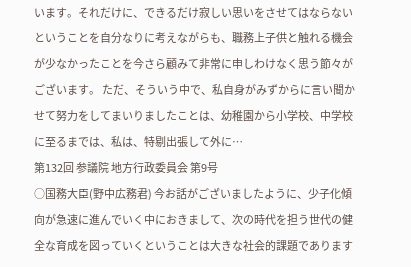います。それだけに、できるだけ寂しい思いをさせてはならないということを自分なりに考えながらも、職務上子供と触れる機会が少なかったことを今さら顧みて非常に申しわけなく思う節々がございます。 ただ、そういう中で、私自身がみずからに言い聞かせて努力をしてまいりましたことは、幼稚園から小学校、中学校に至るまでは、私は、特剔出張して外に…
第132回 参議院 地方行政委員会 第9号
○国務大臣(野中広務君) 今お話がございましたように、少子化傾向が急速に進んでいく中におきまして、次の時代を担う世代の健全な育成を図っていくということは大きな社会的課題であります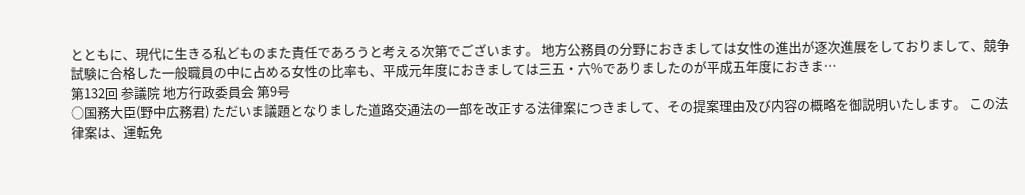とともに、現代に生きる私どものまた責任であろうと考える次第でございます。 地方公務員の分野におきましては女性の進出が逐次進展をしておりまして、競争試験に合格した一般職員の中に占める女性の比率も、平成元年度におきましては三五・六%でありましたのが平成五年度におきま…
第132回 参議院 地方行政委員会 第9号
○国務大臣(野中広務君) ただいま議題となりました道路交通法の一部を改正する法律案につきまして、その提案理由及び内容の概略を御説明いたします。 この法律案は、運転免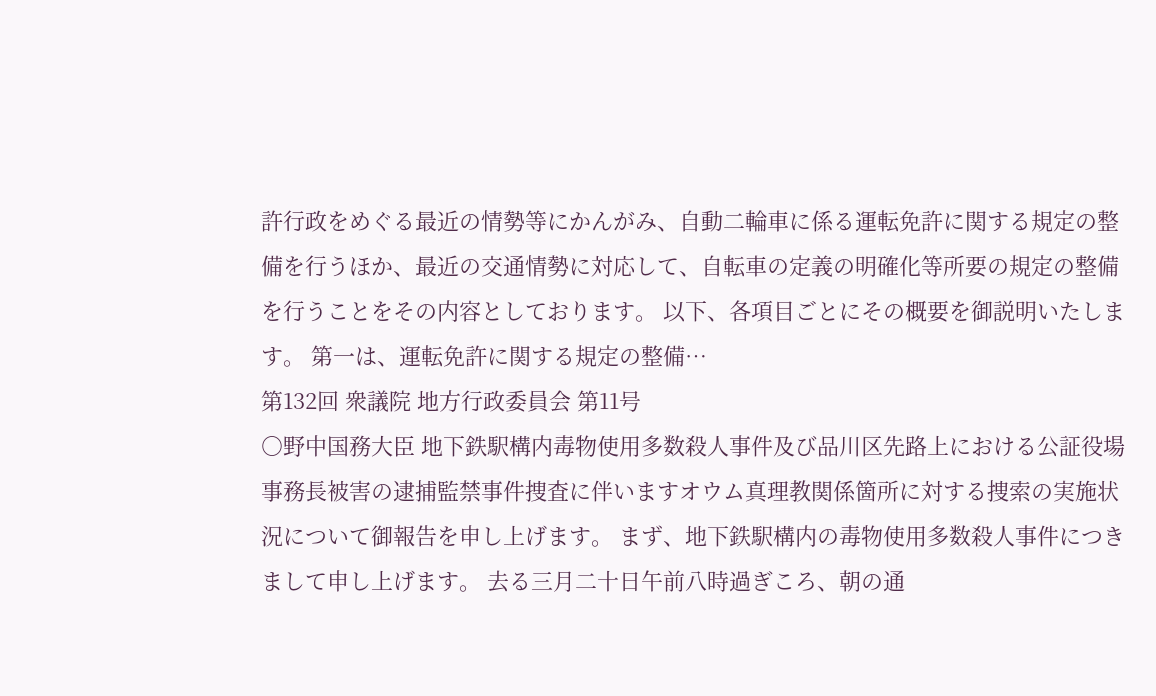許行政をめぐる最近の情勢等にかんがみ、自動二輪車に係る運転免許に関する規定の整備を行うほか、最近の交通情勢に対応して、自転車の定義の明確化等所要の規定の整備を行うことをその内容としております。 以下、各項目ごとにその概要を御説明いたします。 第一は、運転免許に関する規定の整備…
第132回 衆議院 地方行政委員会 第11号
○野中国務大臣 地下鉄駅構内毒物使用多数殺人事件及び品川区先路上における公証役場事務長被害の逮捕監禁事件捜査に伴いますオウム真理教関係箇所に対する捜索の実施状況について御報告を申し上げます。 まず、地下鉄駅構内の毒物使用多数殺人事件につきまして申し上げます。 去る三月二十日午前八時過ぎころ、朝の通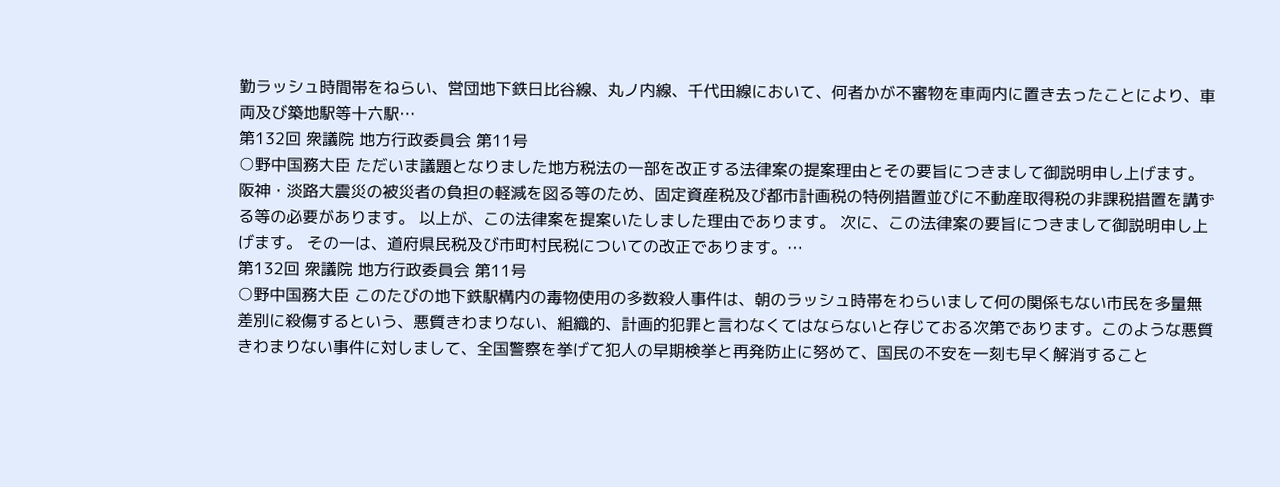勤ラッシュ時間帯をねらい、営団地下鉄日比谷線、丸ノ内線、千代田線において、何者かが不審物を車両内に置き去ったことにより、車両及び築地駅等十六駅…
第132回 衆議院 地方行政委員会 第11号
○野中国務大臣 ただいま議題となりました地方税法の一部を改正する法律案の提案理由とその要旨につきまして御説明申し上げます。 阪神・淡路大震災の被災者の負担の軽減を図る等のため、固定資産税及び都市計画税の特例措置並びに不動産取得税の非課税措置を講ずる等の必要があります。 以上が、この法律案を提案いたしました理由であります。 次に、この法律案の要旨につきまして御説明申し上げます。 その一は、道府県民税及び市町村民税についての改正であります。…
第132回 衆議院 地方行政委員会 第11号
○野中国務大臣 このたびの地下鉄駅構内の毒物使用の多数殺人事件は、朝のラッシュ時帯をわらいまして何の関係もない市民を多量無差別に殺傷するという、悪質きわまりない、組織的、計画的犯罪と言わなくてはならないと存じておる次第であります。このような悪質きわまりない事件に対しまして、全国警察を挙げて犯人の早期検挙と再発防止に努めて、国民の不安を一刻も早く解消すること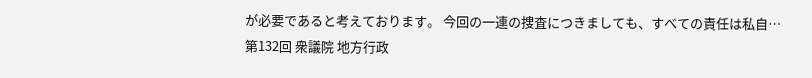が必要であると考えております。 今回の一連の捜査につきましても、すべての責任は私自…
第132回 衆議院 地方行政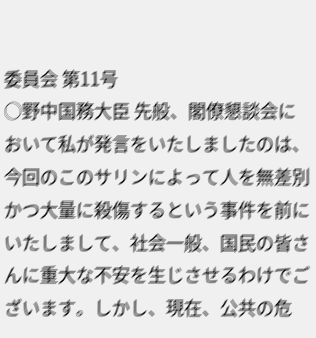委員会 第11号
○野中国務大臣 先般、閣僚懇談会において私が発言をいたしましたのは、今回のこのサリンによって人を無差別かつ大量に殺傷するという事件を前にいたしまして、社会一般、国民の皆さんに重大な不安を生じさせるわけでございます。しかし、現在、公共の危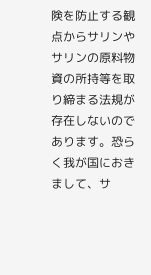険を防止する観点からサリンやサリンの原料物資の所持等を取り締まる法規が存在しないのであります。恐らく我が国におきまして、サ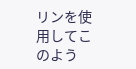リンを使用してこのよう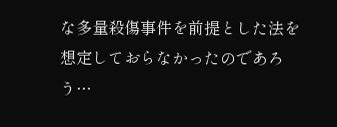な多量殺傷事件を前提とした法を想定しておらなかったのであろう…